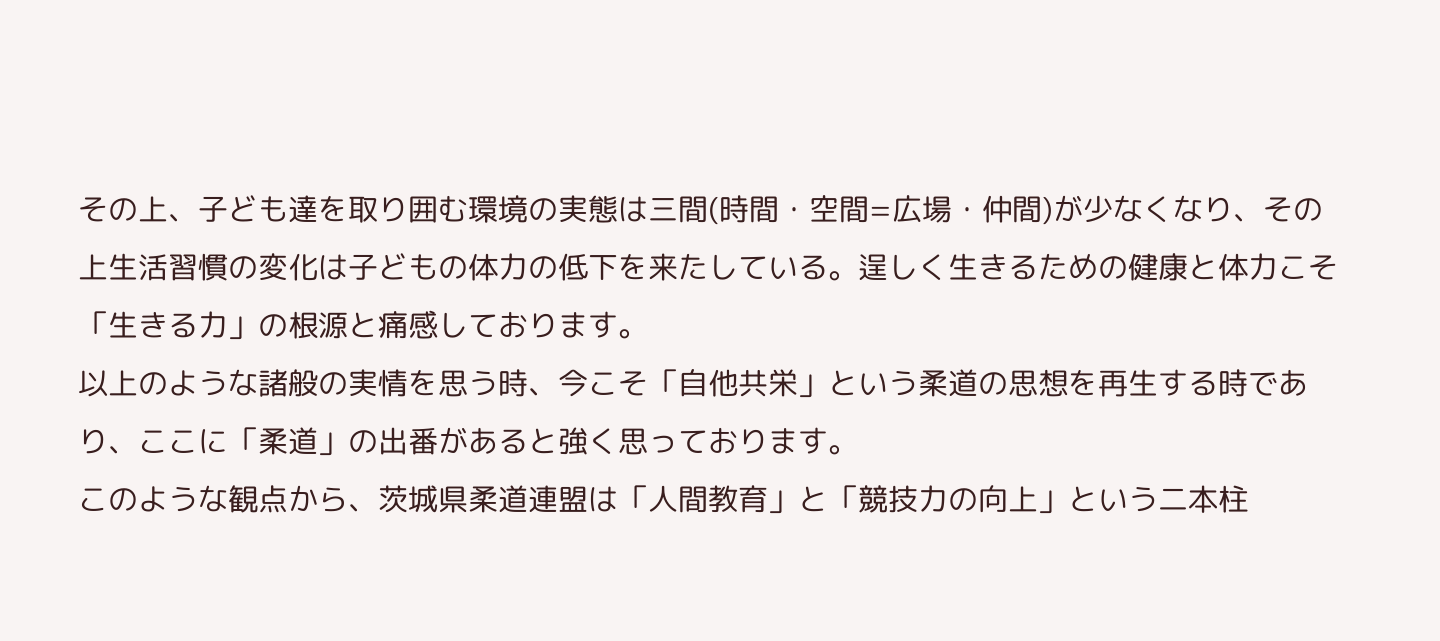その上、子ども達を取り囲む環境の実態は三間(時間・空間=広場・仲間)が少なくなり、その上生活習慣の変化は子どもの体力の低下を来たしている。逞しく生きるための健康と体力こそ「生きる力」の根源と痛感しております。
以上のような諸般の実情を思う時、今こそ「自他共栄」という柔道の思想を再生する時であり、ここに「柔道」の出番があると強く思っております。
このような観点から、茨城県柔道連盟は「人間教育」と「競技力の向上」という二本柱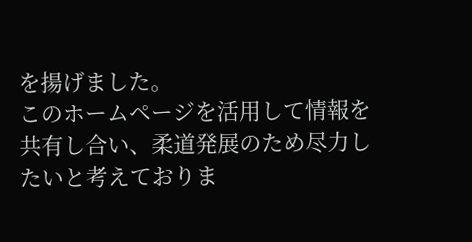を揚げました。
このホームページを活用して情報を共有し合い、柔道発展のため尽力したいと考えておりま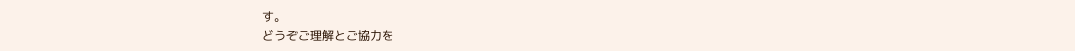す。
どうぞご理解とご協力を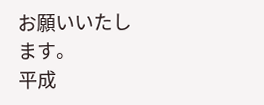お願いいたします。
平成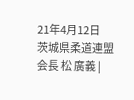21年4月12日
茨城県柔道連盟会長 松 廣義 |